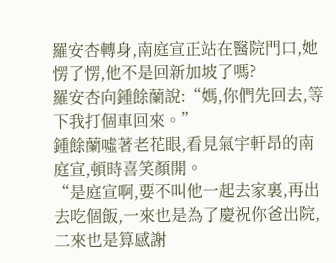羅安杏轉身,南庭宣正站在醫院門口,她愣了愣,他不是回新加坡了嗎?
羅安杏向鍾餘蘭說:“媽,你們先回去,等下我打個車回來。”
鍾餘蘭噓著老花眼,看見氣宇軒昂的南庭宣,頓時喜笑顏開。
“是庭宣啊,要不叫他一起去家裏,再出去吃個飯,一來也是為了慶祝你爸出院,二來也是算感謝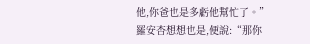他,你爸也是多虧他幫忙了。”
羅安杏想想也是,便說:“那你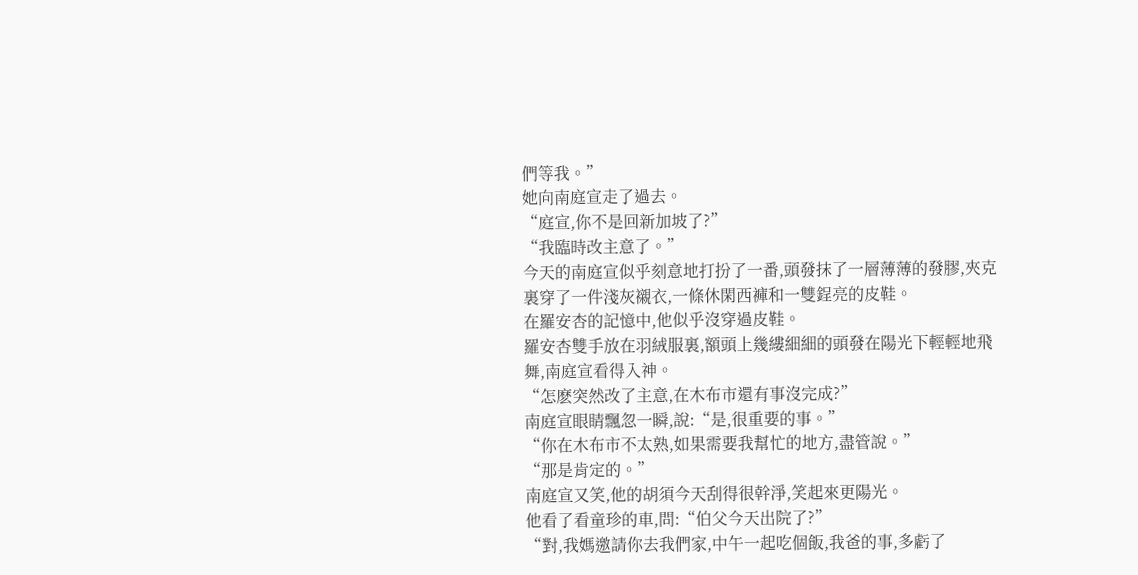們等我。”
她向南庭宣走了過去。
“庭宣,你不是回新加坡了?”
“我臨時改主意了。”
今天的南庭宣似乎刻意地打扮了一番,頭發抹了一層薄薄的發膠,夾克裏穿了一件淺灰襯衣,一條休閑西褲和一雙鋥亮的皮鞋。
在羅安杏的記憶中,他似乎沒穿過皮鞋。
羅安杏雙手放在羽絨服裏,額頭上幾縷細細的頭發在陽光下輕輕地飛舞,南庭宣看得入神。
“怎麽突然改了主意,在木布市還有事沒完成?”
南庭宣眼睛飄忽一瞬,說:“是,很重要的事。”
“你在木布市不太熟,如果需要我幫忙的地方,盡管說。”
“那是肯定的。”
南庭宣又笑,他的胡須今天刮得很幹淨,笑起來更陽光。
他看了看童珍的車,問:“伯父今天出院了?”
“對,我媽邀請你去我們家,中午一起吃個飯,我爸的事,多虧了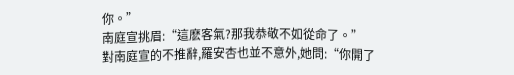你。”
南庭宣挑眉:“這麽客氣?那我恭敬不如從命了。”
對南庭宣的不推辭,羅安杏也並不意外,她問:“你開了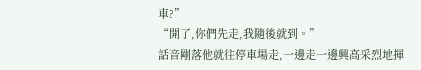車?”
“開了,你們先走,我隨後就到。”
話音剛落他就往停車場走,一邊走一邊興高采烈地揮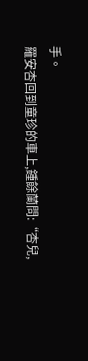手。
羅安杏回到童珍的車上,鍾餘蘭問:“杏兒,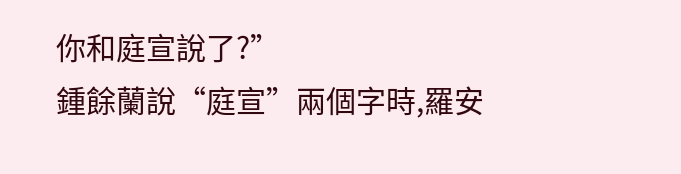你和庭宣說了?”
鍾餘蘭說“庭宣”兩個字時,羅安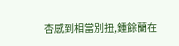杏感到相當別扭,鍾餘蘭在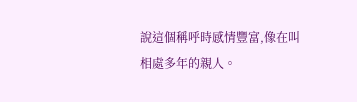說這個稱呼時感情豐富,像在叫相處多年的親人。